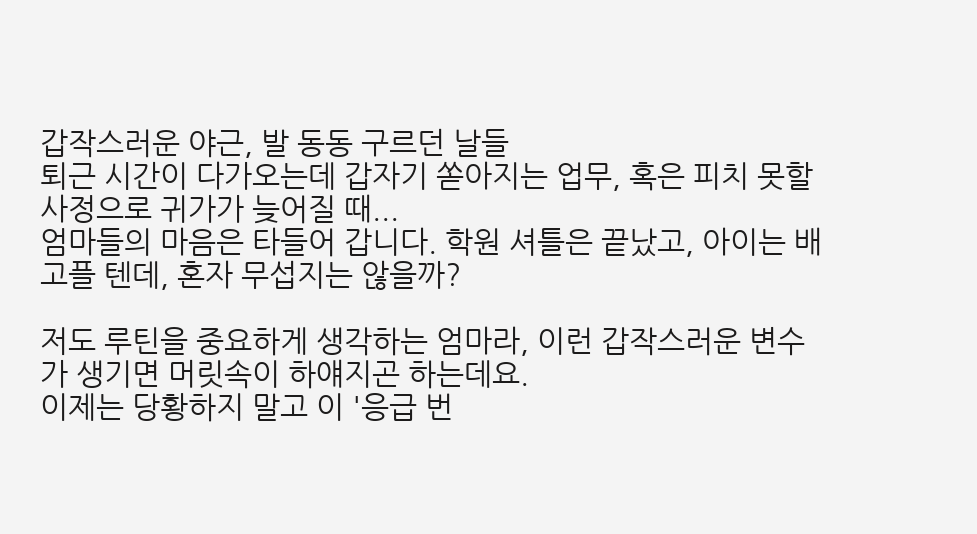갑작스러운 야근, 발 동동 구르던 날들
퇴근 시간이 다가오는데 갑자기 쏟아지는 업무, 혹은 피치 못할 사정으로 귀가가 늦어질 때...
엄마들의 마음은 타들어 갑니다. 학원 셔틀은 끝났고, 아이는 배고플 텐데, 혼자 무섭지는 않을까?

저도 루틴을 중요하게 생각하는 엄마라, 이런 갑작스러운 변수가 생기면 머릿속이 하얘지곤 하는데요.
이제는 당황하지 말고 이 '응급 번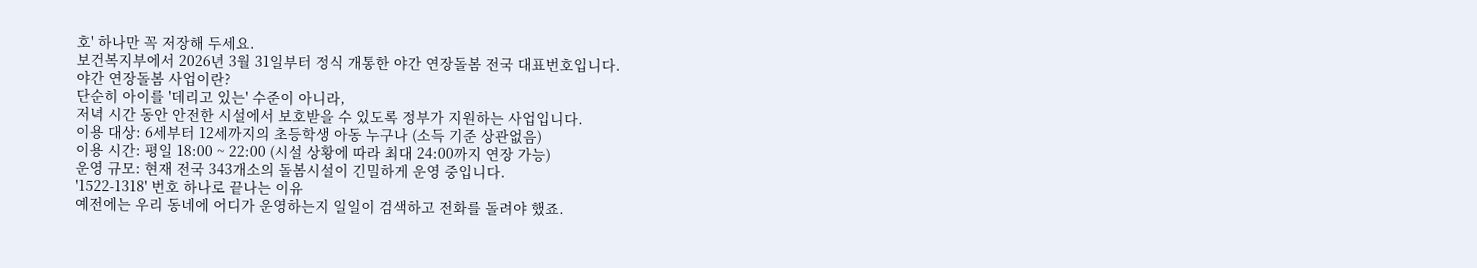호' 하나만 꼭 저장해 두세요.
보건복지부에서 2026년 3월 31일부터 정식 개통한 야간 연장돌봄 전국 대표번호입니다.
야간 연장돌봄 사업이란?
단순히 아이를 '데리고 있는' 수준이 아니라,
저녁 시간 동안 안전한 시설에서 보호받을 수 있도록 정부가 지원하는 사업입니다.
이용 대상: 6세부터 12세까지의 초등학생 아동 누구나 (소득 기준 상관없음)
이용 시간: 평일 18:00 ~ 22:00 (시설 상황에 따라 최대 24:00까지 연장 가능)
운영 규모: 현재 전국 343개소의 돌봄시설이 긴밀하게 운영 중입니다.
'1522-1318' 번호 하나로 끝나는 이유
예전에는 우리 동네에 어디가 운영하는지 일일이 검색하고 전화를 돌려야 했죠.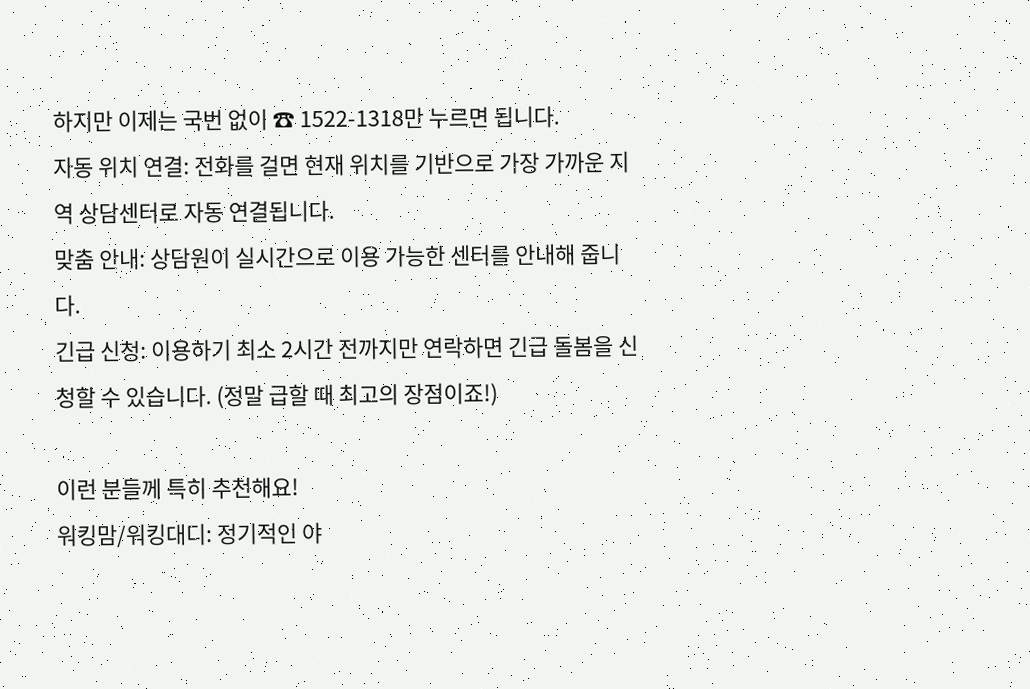하지만 이제는 국번 없이 ☎ 1522-1318만 누르면 됩니다.
자동 위치 연결: 전화를 걸면 현재 위치를 기반으로 가장 가까운 지역 상담센터로 자동 연결됩니다.
맞춤 안내: 상담원이 실시간으로 이용 가능한 센터를 안내해 줍니다.
긴급 신청: 이용하기 최소 2시간 전까지만 연락하면 긴급 돌봄을 신청할 수 있습니다. (정말 급할 때 최고의 장점이죠!)

이런 분들께 특히 추천해요!
워킹맘/워킹대디: 정기적인 야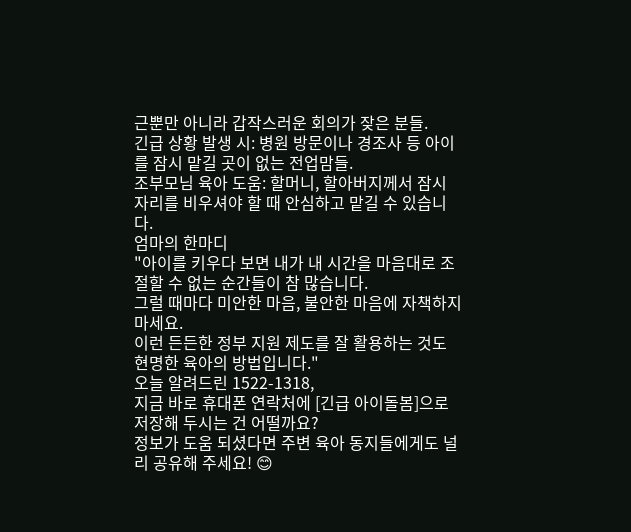근뿐만 아니라 갑작스러운 회의가 잦은 분들.
긴급 상황 발생 시: 병원 방문이나 경조사 등 아이를 잠시 맡길 곳이 없는 전업맘들.
조부모님 육아 도움: 할머니, 할아버지께서 잠시 자리를 비우셔야 할 때 안심하고 맡길 수 있습니다.
엄마의 한마디
"아이를 키우다 보면 내가 내 시간을 마음대로 조절할 수 없는 순간들이 참 많습니다.
그럴 때마다 미안한 마음, 불안한 마음에 자책하지 마세요.
이런 든든한 정부 지원 제도를 잘 활용하는 것도 현명한 육아의 방법입니다."
오늘 알려드린 1522-1318,
지금 바로 휴대폰 연락처에 [긴급 아이돌봄]으로 저장해 두시는 건 어떨까요?
정보가 도움 되셨다면 주변 육아 동지들에게도 널리 공유해 주세요! 😊